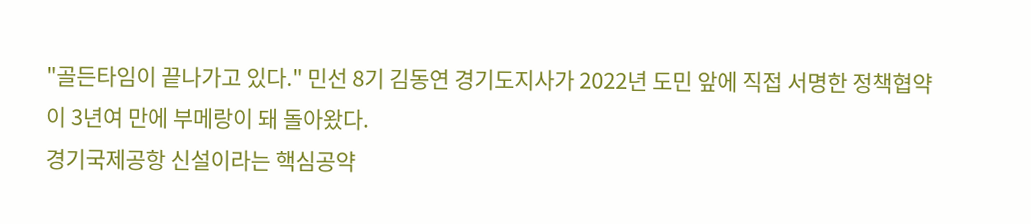"골든타임이 끝나가고 있다." 민선 8기 김동연 경기도지사가 2022년 도민 앞에 직접 서명한 정책협약이 3년여 만에 부메랑이 돼 돌아왔다.
경기국제공항 신설이라는 핵심공약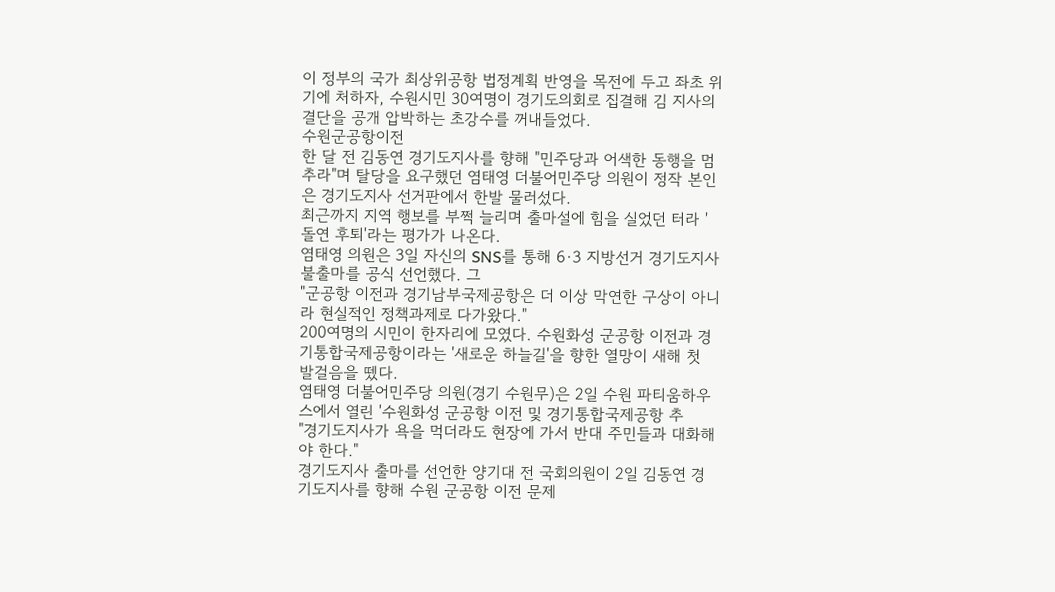이 정부의 국가 최상위공항 법정계획 반영을 목전에 두고 좌초 위기에 처하자, 수원시민 30여명이 경기도의회로 집결해 김 지사의 결단을 공개 압박하는 초강수를 꺼내들었다.
수원군공항이전
한 달 전 김동연 경기도지사를 향해 "민주당과 어색한 동행을 멈추라"며 탈당을 요구했던 염태영 더불어민주당 의원이 정작 본인은 경기도지사 선거판에서 한발 물러섰다.
최근까지 지역 행보를 부쩍 늘리며 출마설에 힘을 실었던 터라 '돌연 후퇴'라는 평가가 나온다.
염태영 의원은 3일 자신의 SNS를 통해 6·3 지방선거 경기도지사 불출마를 공식 선언했다. 그
"군공항 이전과 경기남부국제공항은 더 이상 막연한 구상이 아니라 현실적인 정책과제로 다가왔다."
200여명의 시민이 한자리에 모였다. 수원화성 군공항 이전과 경기통합국제공항이라는 '새로운 하늘길'을 향한 열망이 새해 첫 발걸음을 뗐다.
염태영 더불어민주당 의원(경기 수원무)은 2일 수원 파티움하우스에서 열린 '수원화성 군공항 이전 및 경기통합국제공항 추
"경기도지사가 욕을 먹더라도 현장에 가서 반대 주민들과 대화해야 한다."
경기도지사 출마를 선언한 양기대 전 국회의원이 2일 김동연 경기도지사를 향해 수원 군공항 이전 문제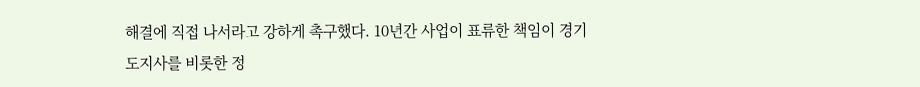해결에 직접 나서라고 강하게 촉구했다. 10년간 사업이 표류한 책임이 경기도지사를 비롯한 정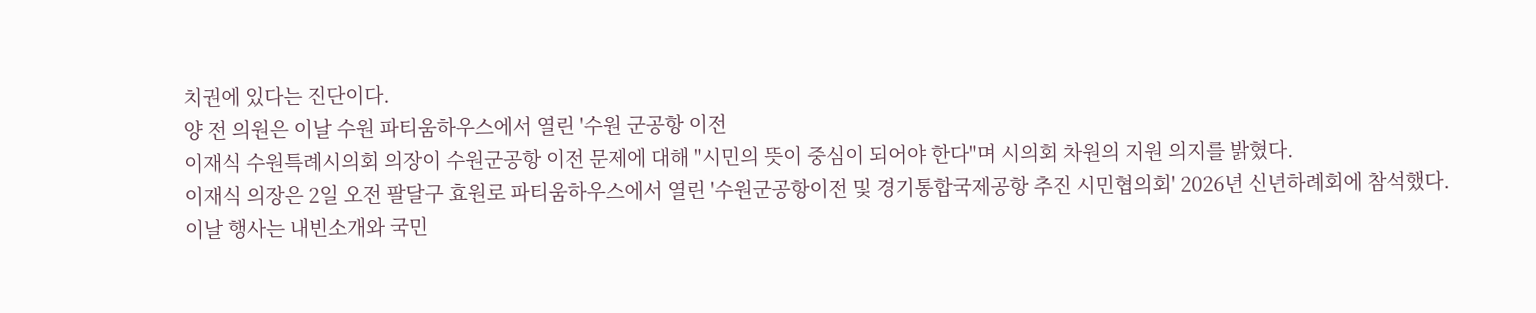치권에 있다는 진단이다.
양 전 의원은 이날 수원 파티움하우스에서 열린 '수원 군공항 이전
이재식 수원특례시의회 의장이 수원군공항 이전 문제에 대해 "시민의 뜻이 중심이 되어야 한다"며 시의회 차원의 지원 의지를 밝혔다.
이재식 의장은 2일 오전 팔달구 효원로 파티움하우스에서 열린 '수원군공항이전 및 경기통합국제공항 추진 시민협의회' 2026년 신년하례회에 참석했다.
이날 행사는 내빈소개와 국민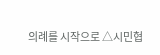의례를 시작으로 △시민협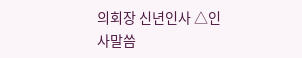의회장 신년인사 △인사말씀